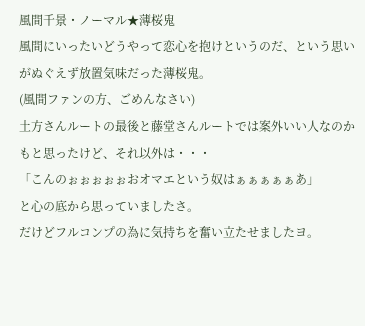風間千景・ノーマル★薄桜鬼
風間にいったいどうやって恋心を抱けというのだ、という思いがぬぐえず放置気味だった薄桜鬼。
(風間ファンの方、ごめんなさい)
土方さんルートの最後と藤堂さんルートでは案外いい人なのかもと思ったけど、それ以外は・・・
「こんのぉぉぉぉぉおオマエという奴はぁぁぁぁぁあ」
と心の底から思っていましたさ。
だけどフルコンプの為に気持ちを奮い立たせましたヨ。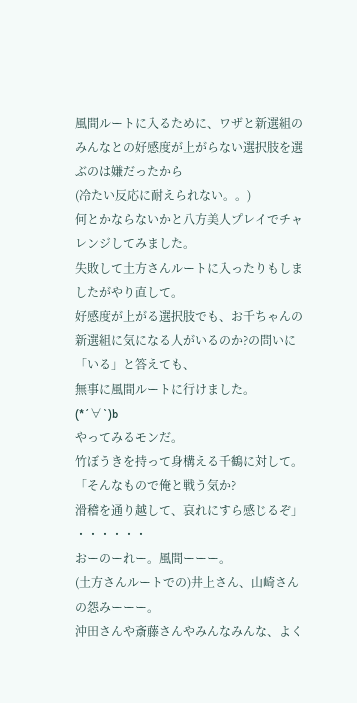風間ルートに入るために、ワザと新選組のみんなとの好感度が上がらない選択肢を選ぶのは嫌だったから
(冷たい反応に耐えられない。。)
何とかならないかと八方美人プレイでチャレンジしてみました。
失敗して土方さんルートに入ったりもしましたがやり直して。
好感度が上がる選択肢でも、お千ちゃんの新選組に気になる人がいるのか?の問いに「いる」と答えても、
無事に風間ルートに行けました。
(*´∀`)b
やってみるモンだ。
竹ぼうきを持って身構える千鶴に対して。
「そんなもので俺と戦う気か?
滑稽を通り越して、哀れにすら感じるぞ」
・・・・・・
おーのーれー。風間ーーー。
(土方さんルートでの)井上さん、山崎さんの怨みーーー。
沖田さんや斎藤さんやみんなみんな、よく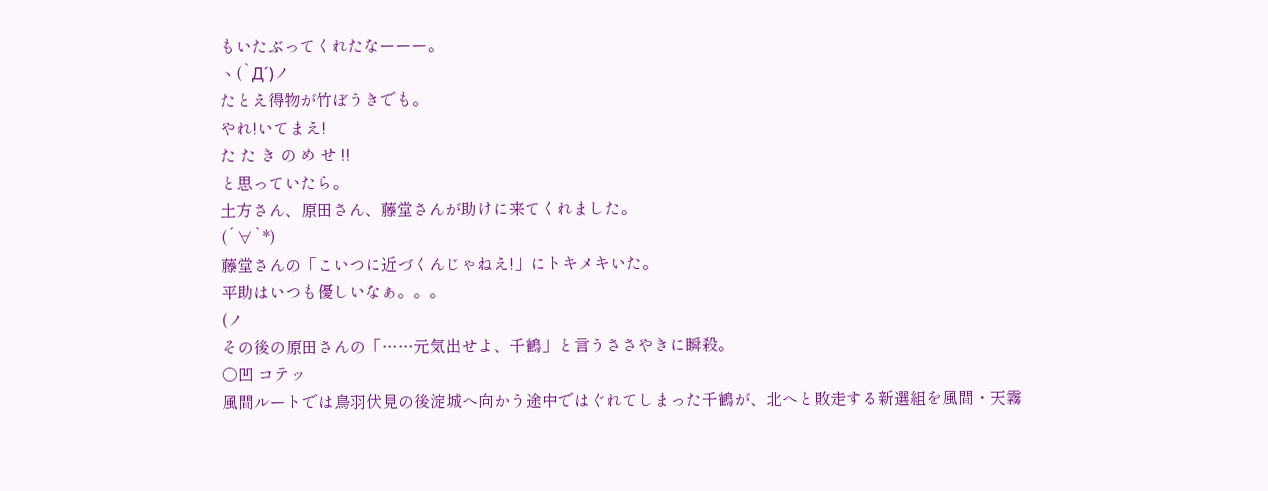もいたぶってくれたなーーー。
ヽ(`Д´)ノ
たとえ得物が竹ぼうきでも。
やれ!いてまえ!
た た き の め せ !!
と思っていたら。
土方さん、原田さん、藤堂さんが助けに来てくれました。
(´∀`*)
藤堂さんの「こいつに近づくんじゃねえ!」にトキメキいた。
平助はいつも優しいなぁ。。。
(ノ
その後の原田さんの「……元気出せよ、千鶴」と言うささやきに瞬殺。
○凹 コテッ
風間ルートでは鳥羽伏見の後淀城へ向かう途中ではぐれてしまった千鶴が、北へと敗走する新選組を風間・天霧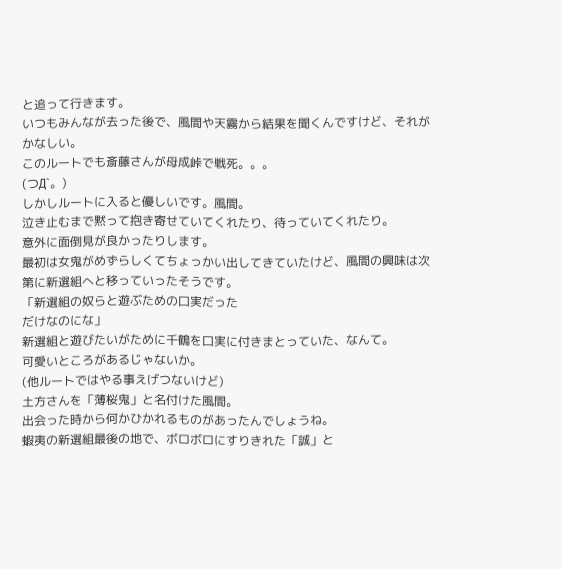と追って行きます。
いつもみんなが去った後で、風間や天霧から結果を聞くんですけど、それがかなしい。
このルートでも斎藤さんが母成峠で戦死。。。
(つД`。)
しかしルートに入ると優しいです。風間。
泣き止むまで黙って抱き寄せていてくれたり、待っていてくれたり。
意外に面倒見が良かったりします。
最初は女鬼がめずらしくてちょっかい出してきていたけど、風間の興味は次第に新選組へと移っていったそうです。
「新選組の奴らと遊ぶための口実だった
だけなのにな」
新選組と遊びたいがために千鶴を口実に付きまとっていた、なんて。
可愛いところがあるじゃないか。
(他ルートではやる事えげつないけど)
土方さんを「薄桜鬼」と名付けた風間。
出会った時から何かひかれるものがあったんでしょうね。
蝦夷の新選組最後の地で、ボロボロにすりきれた「誠」と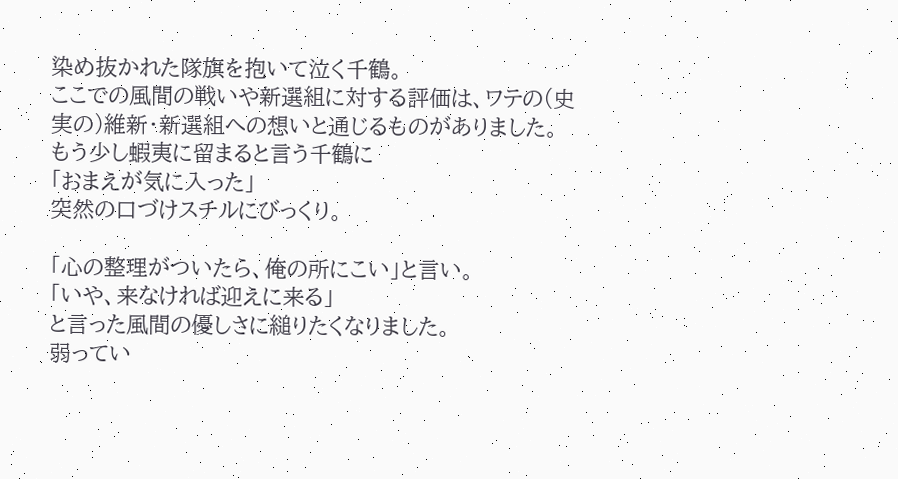染め抜かれた隊旗を抱いて泣く千鶴。
ここでの風間の戦いや新選組に対する評価は、ワテの(史実の)維新・新選組への想いと通じるものがありました。
もう少し蝦夷に留まると言う千鶴に
「おまえが気に入った」
突然の口づけスチルにびっくり。

「心の整理がついたら、俺の所にこい」と言い。
「いや、来なければ迎えに来る」
と言った風間の優しさに縋りたくなりました。
弱ってい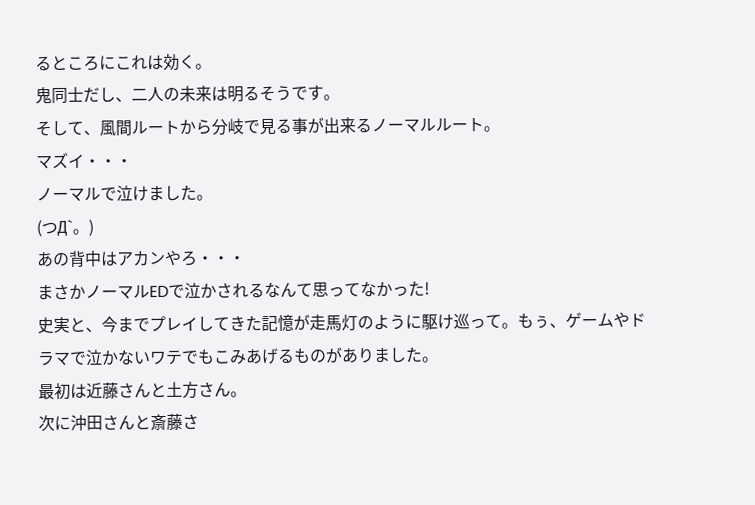るところにこれは効く。
鬼同士だし、二人の未来は明るそうです。
そして、風間ルートから分岐で見る事が出来るノーマルルート。
マズイ・・・
ノーマルで泣けました。
(つД`。)
あの背中はアカンやろ・・・
まさかノーマルEDで泣かされるなんて思ってなかった!
史実と、今までプレイしてきた記憶が走馬灯のように駆け巡って。もぅ、ゲームやドラマで泣かないワテでもこみあげるものがありました。
最初は近藤さんと土方さん。
次に沖田さんと斎藤さ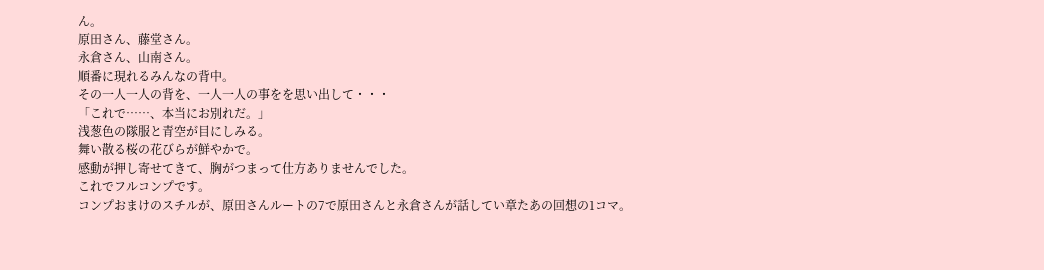ん。
原田さん、藤堂さん。
永倉さん、山南さん。
順番に現れるみんなの背中。
その一人一人の背を、一人一人の事をを思い出して・・・
「これで……、本当にお別れだ。」
浅葱色の隊服と青空が目にしみる。
舞い散る桜の花びらが鮮やかで。
感動が押し寄せてきて、胸がつまって仕方ありませんでした。
これでフルコンプです。
コンプおまけのスチルが、原田さんルートの7で原田さんと永倉さんが話してい章たあの回想の1コマ。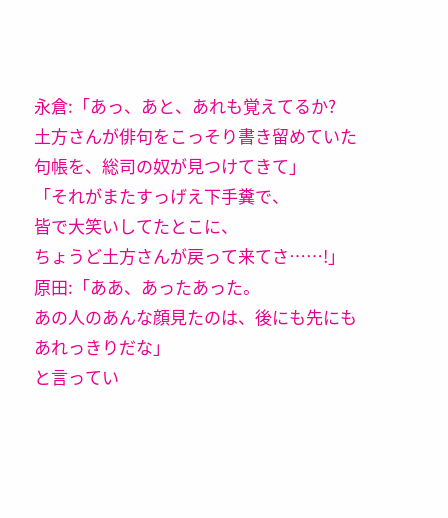永倉:「あっ、あと、あれも覚えてるか?
土方さんが俳句をこっそり書き留めていた
句帳を、総司の奴が見つけてきて」
「それがまたすっげえ下手糞で、
皆で大笑いしてたとこに、
ちょうど土方さんが戻って来てさ……!」
原田:「ああ、あったあった。
あの人のあんな顔見たのは、後にも先にも
あれっきりだな」
と言ってい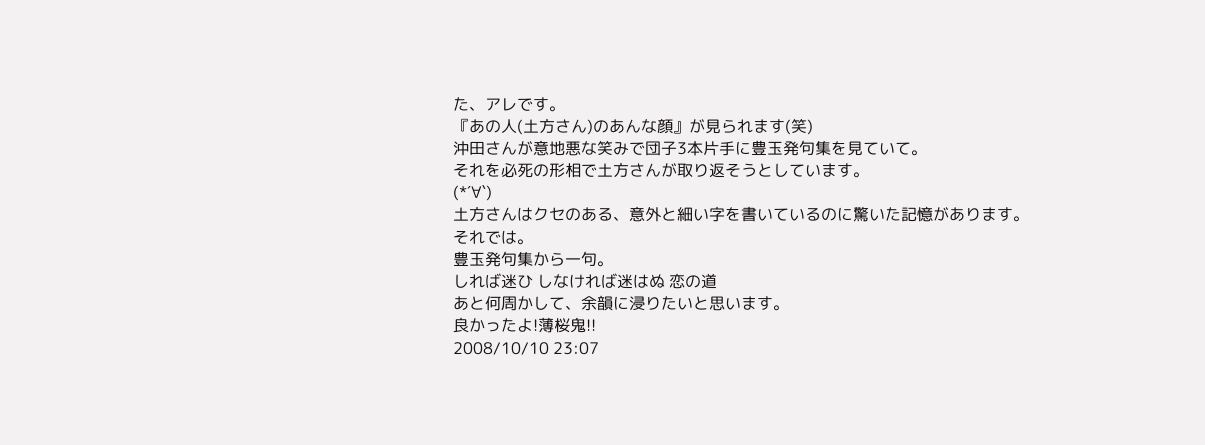た、アレです。
『あの人(土方さん)のあんな顔』が見られます(笑)
沖田さんが意地悪な笑みで団子3本片手に豊玉発句集を見ていて。
それを必死の形相で土方さんが取り返そうとしています。
(*´∀`)
土方さんはクセのある、意外と細い字を書いているのに驚いた記憶があります。
それでは。
豊玉発句集から一句。
しれば迷ひ しなければ迷はぬ 恋の道
あと何周かして、余韻に浸りたいと思います。
良かったよ!薄桜鬼!!
2008/10/10 23:07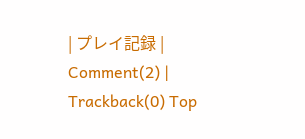| プレイ記録 | Comment(2) | Trackback(0) Top